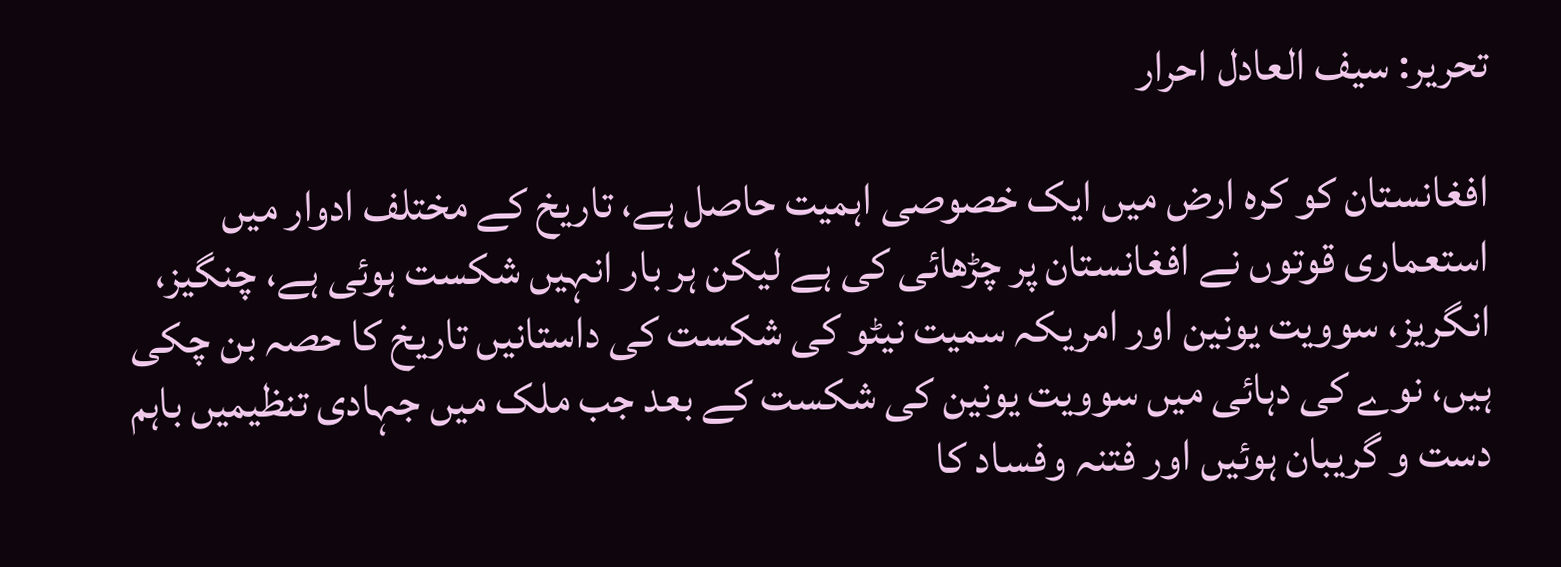تحریر: سیف العادل احرار

افغانستان کو کرہ ارض میں ایک خصوصی اہمیت حاصل ہے، تاریخ کے مختلف ادوار میں استعماری قوتوں نے افغانستان پر چڑھائی کی ہے لیکن ہر بار انہیں شکست ہوئی ہے، چنگیز، انگریز، سوویت یونین اور امریکہ سمیت نیٹو کی شکست کی داستانیں تاریخ کا حصہ بن چکی ہیں، نوے کی دہائی میں سوویت یونین کی شکست کے بعد جب ملک میں جہادی تنظیمیں باہم دست و گریبان ہوئیں اور فتنہ وفساد کا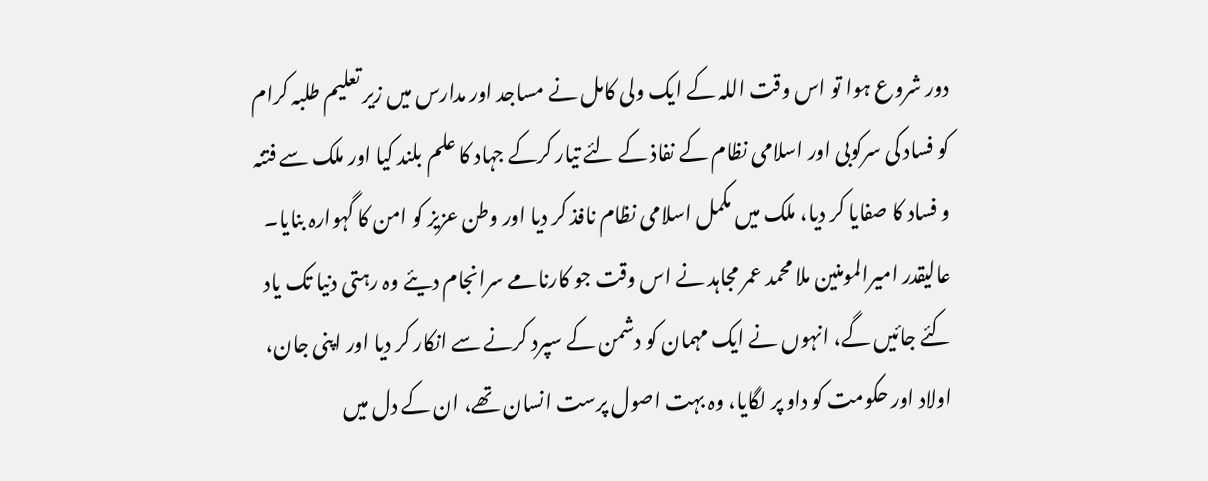دور شروع ہوا تو اس وقت اللہ کے ایک ولی کامل نے مساجد اور مدارس میں زیر تعلیم طلبہ کرام کو فساد کی سرکوبی اور اسلامی نظام کے نفاذ کے لئے تیار کرکے جہاد کا علم بلند کیا اور ملک سے فتنہ و فساد کا صفایا کر دیا، ملک میں مکمل اسلامی نظام نافذ کر دیا اور وطن عزیز کو امن کا گہوارہ بنایا۔
عالیقدر امیرالمومنین ملا محمد عمر مجاہد نے اس وقت جو کارنامے سرانجام دیئے وہ رہتی دنیا تک یاد کئے جائیں گے، انہوں نے ایک مہمان کو دشمن کے سپرد کرنے سے انکار کر دیا اور اپنی جان، اولاد اور حکومت کو داو پر لگایا، وہ بہت اصول پرست انسان تھے، ان کے دل میں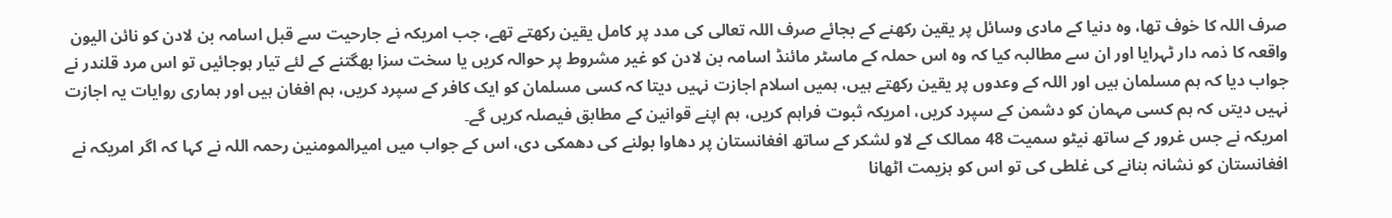صرف اللہ کا خوف تھا، وہ دنیا کے مادی وسائل پر یقین رکھنے کے بجائے صرف اللہ تعالی کی مدد پر کامل یقین رکھتے تھے، جب امریکہ نے جارحیت سے قبل اسامہ بن لادن کو نائن الیون واقعہ کا ذمہ دار ٹہرایا اور ان سے مطالبہ کیا کہ وہ اس حملہ کے ماسٹر مائنڈ اسامہ بن لادن کو غیر مشروط پر حوالہ کریں یا سخت سزا بھگتنے کے لئے تیار ہوجائیں تو اس مرد قلندر نے جواب دیا کہ ہم مسلمان ہیں اور اللہ کے وعدوں پر یقین رکھتے ہیں، ہمیں اسلام اجازت نہیں دیتا کہ کسی مسلمان کو ایک کافر کے سپرد کریں، ہم افغان ہیں اور ہماری روایات یہ اجازت نہیں دیتں کہ ہم کسی مہمان کو دشمن کے سپرد کریں، امریکہ ثبوت فراہم کریں، ہم اپنے قوانین کے مطابق فیصلہ کریں گے۔
امریکہ نے جس غرور کے ساتھ نیٹو سمیت 48 ممالک کے لاو لشکر کے ساتھ افغانستان پر دھاوا بولنے کی دھمکی دی، اس کے جواب میں امیرالمومنین رحمہ اللہ نے کہا کہ اگر امریکہ نے افغانستان کو نشانہ بنانے کی غلطی کی تو اس کو ہزیمت اٹھانا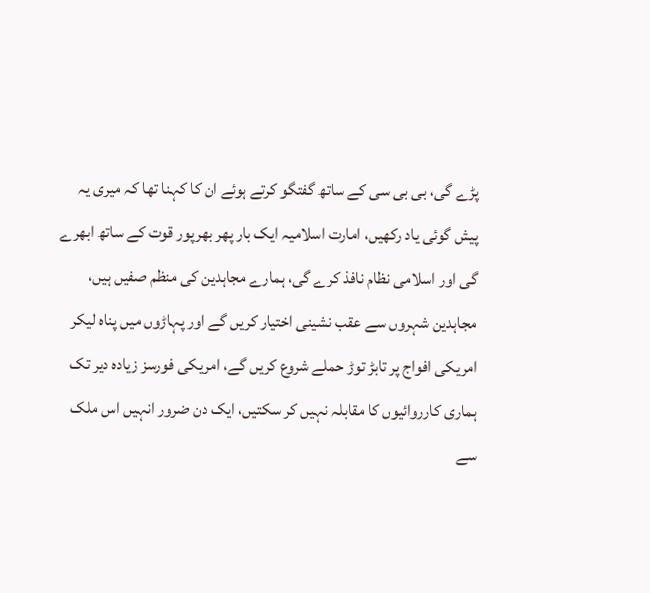پڑے گی، بی بی سی کے ساتھ گفتگو کرتے ہوئے ان کا کہنا تھا کہ میری یہ پیش گوئی یاد رکھیں، امارت اسلامیہ ایک بار پھر بھرپور قوت کے ساتھ ابھرے گی اور اسلامی نظام نافذ کرے گی، ہمارے مجاہدین کی منظم صفیں ہیں، مجاہدین شہروں سے عقب نشینی اختیار کریں گے اور پہاڑوں میں پناہ لیکر امریکی افواج پر تابڑ توڑ حملے شروع کریں گے، امریکی فورسز زیادہ دیر تک ہماری کارروائیوں کا مقابلہ نہیں کر سکتیں، ایک دن ضرور انہیں اس ملک سے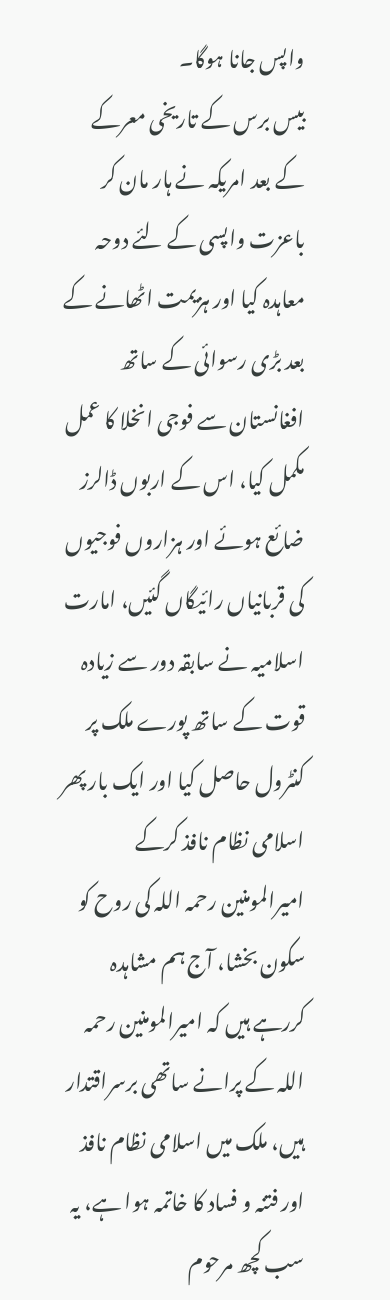واپس جانا ہوگا۔
بیس برس کے تاریخی معرکے کے بعد امریکہ نے ہار مان کر باعزت واپسی کے لئے دوحہ معاہدہ کیا اور ہزیمت اٹھانے کے بعد بڑی رسوائی کے ساتھ افغانستان سے فوجی انخلا کا عمل مکمل کیا، اس کے اربوں ڈالرز ضائع ہوئے اور ہزاروں فوجیوں کی قربانیاں رائیگاں گئیں، امارت اسلامیہ نے سابقہ دور سے زیادہ قوت کے ساتھ پورے ملک پر کنٹرول حاصل کیا اور ایک بار پھر اسلامی نظام نافذ کرکے امیرالمومنین رحمہ اللہ کی روح کو سکون بخشا، آج ہم مشاہدہ کررہے ہیں کہ امیرالمومنین رحمہ اللہ کے پرانے ساتھی برسراقتدار ہیں، ملک میں اسلامی نظام نافذ اور فتنہ و فساد کا خاتمہ ہوا ہے، یہ سب کچھ مرحوم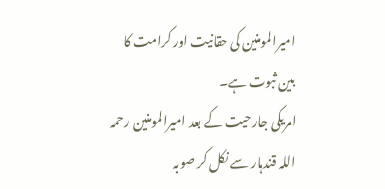امیرالمومنین کی حقانیت اور کرامت کا بین ثبوت ہے۔
امریکی جارحیت کے بعد امیرالمومنین رحمہ اللہ قندہار سے نکل کر صوبہ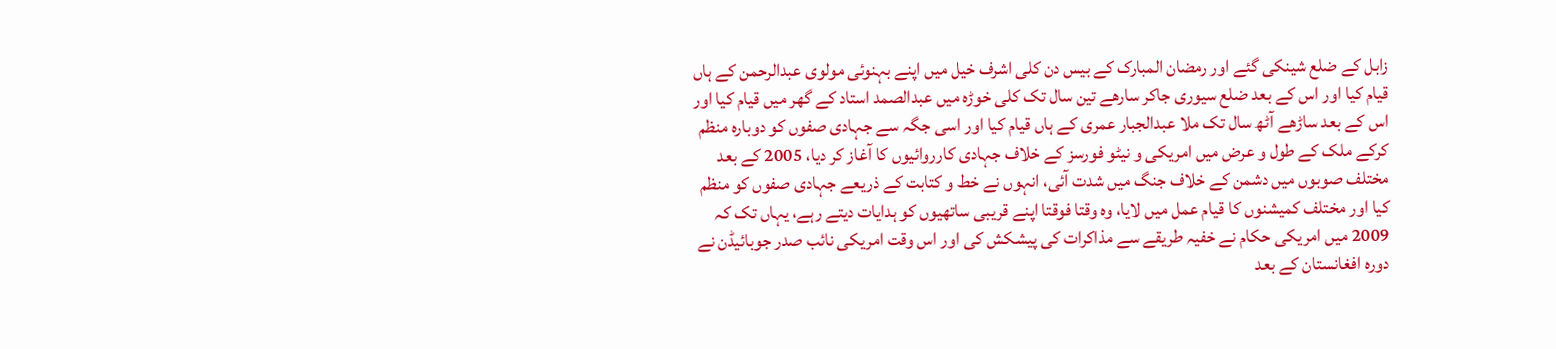زابل کے ضلع شینکی گئے اور رمضان المبارک کے بیس دن کلی اشرف خیل میں اپنے بہنوئی مولوی عبدالرحمن کے ہاں قیام کیا اور اس کے بعد ضلع سیوری جاکر سارھے تین سال تک کلی خوڑہ میں عبدالصمد استاد کے گھر میں قیام کیا اور اس کے بعد ساڑھے آٹھ سال تک ملا عبدالجبار عمری کے ہاں قیام کیا اور اسی جگہ سے جہادی صفوں کو دوبارہ منظم کرکے ملک کے طول و عرض میں امریکی و نیٹو فورسز کے خلاف جہادی کارروائیوں کا آغاز کر دیا، 2005 کے بعد مختلف صوبوں میں دشمن کے خلاف جنگ میں شدت آئی، انہوں نے خط و کتابت کے ذریعے جہادی صفوں کو منظم کیا اور مختلف کمیشنوں کا قیام عمل میں لایا، وہ وقتا فوقتا اپنے قریبی ساتھیوں کو ہدایات دیتے رہے، یہاں تک کہ 2009 میں امریکی حکام نے خفیہ طریقے سے مذاکرات کی پیشکش کی اور اس وقت امریکی نائب صدر جوبائیڈن نے دورہ افغانستان کے بعد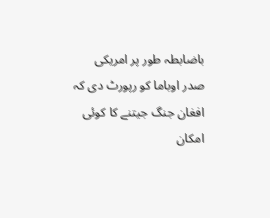باضابطہ طور پر امریکی صدر اوباما کو رپورٹ دی کہ افغان جنگ جیتنے کا کوئی امکان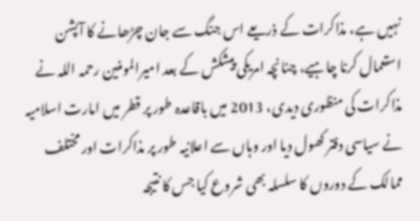نہیں ہے، مذاکرات کے ذریعے اس جنگ سے جان چڑھانے کا آپشن استعمال کرنا چاہیے، چنانچہ امریکی پیشکش کے بعد امیرالمومنین رحمہ اللہ نے مذاکرات کی منظوری دیدی، 2013 میں باقاعدہ طور پر قطر میں امارت اسلامیہ نے سیاسی دفتر کھول دیا اور وہاں سے اعلانیہ طور پر مذاکرات اور مختلف ممالک کے دوروں کا سلسلہ بھی شروع کیا جس کا نتیجہ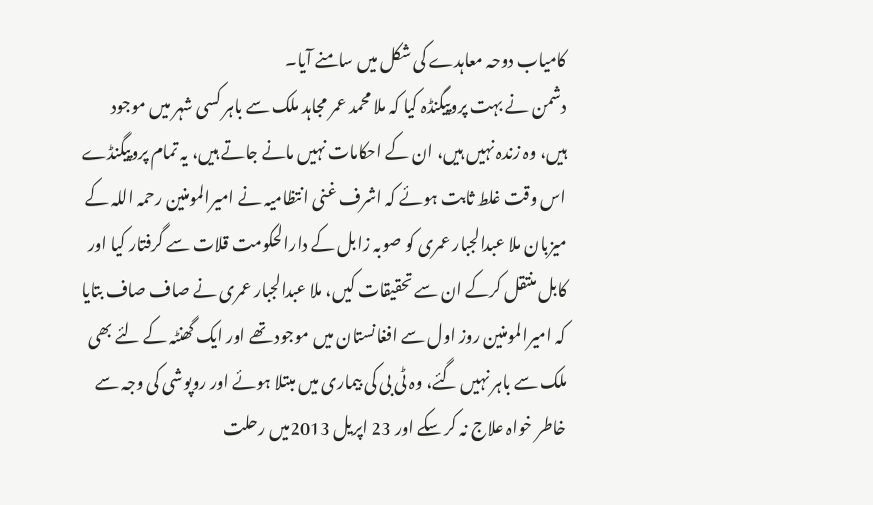کامیاب دوحہ معاہدے کی شکل میں سامنے آیا۔
دشمن نے بہت پروپیگنڈہ کیا کہ ملا محمد عمر مجاہد ملک سے باہر کسی شہر میں موجود ہیں، وہ زندہ نہیں ہیں، ان کے احکامات نہیں مانے جاتے ہیں، یہ تمام پروپیگنڈے اس وقت غلط ثابت ہوئے کہ اشرف غنی انتظامیہ نے امیرالمومنین رحمہ اللہ کے میزبان ملا عبدالجبار عمری کو صوبہ زابل کے دارالحکومت قلات سے گرفتار کیا اور کابل منتقل کرکے ان سے تحقیقات کیں، ملا عبدالجبار عمری نے صاف صاف بتایا کہ امیرالمومنین روز اول سے افغانستان میں موجود تھے اور ایک گھنٹہ کے لئے بھی ملک سے باہر نہیں گئے، وہ ٹی بی کی بیماری میں مبتلا ہوئے اور روپوشی کی وجہ سے خاطر خواہ علاج نہ کر سکے اور 23 اپریل 2013میں رحلت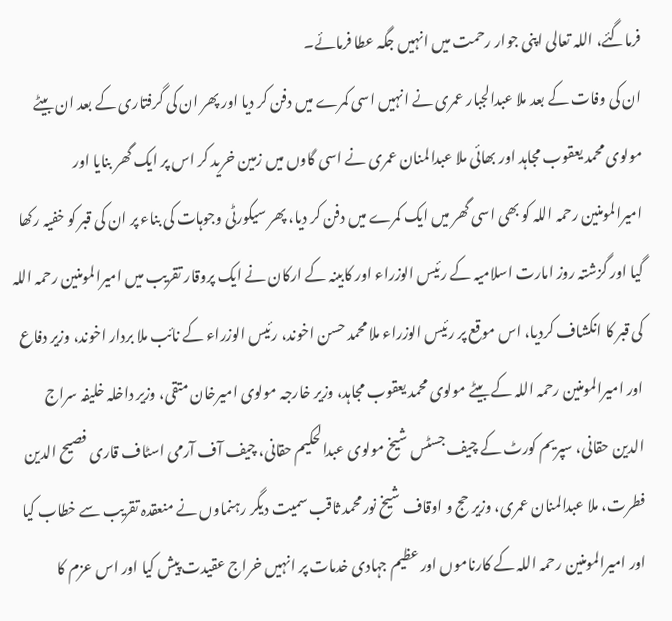فرماگئے، اللہ تعالی اپنی جوار رحمت میں انہیں جگہ عطا فرمائے۔
ان کی وفات کے بعد ملا عبدالجبار عمری نے انہیں اسی کمرے میں دفن کر دیا اور پھر ان کی گرفتاری کے بعد ان بیٹے مولوی محمد یعقوب مجاہد اور بھائی ملا عبدالمنان عمری نے اسی گاوں میں زمین خرید کر اس پر ایک گھر بنایا اور امیرالمومنین رحمہ اللہ کو بھی اسی گھر میں ایک کمرے میں دفن کر دیا، پھر سیکورٹی وجوہات کی بناء پر ان کی قبر کو خفیہ رکھا گیا اور گزشتہ روز امارت اسلامیہ کے رئیس الوزراء اور کابینہ کے ارکان نے ایک پروقار تقریب میں امیرالمومنین رحمہ اللہ کی قبر کا انکشاف کردیا، اس موقع پر رئیس الوزراء ملا محمد حسن اخوند، رئیس الوزراء کے نائب ملا بردار اخوند، وزیر دفاع اور امیرالمومنین رحمہ اللہ کے بیٹے مولوی محمد یعقوب مجاہد، وزیر خارجہ مولوی امیرخان متقی، وزیر داخلہ خلیفہ سراج الدین حقانی، سپریم کورٹ کے چیف جسٹس شیخ مولوی عبدالحکیم حقانی، چیف آف آرمی اسٹاف قاری فصیح الدین فطرت، ملا عبدالمنان عمری، وزیر حج و اوقاف شیخ نورمحمد ثاقب سمیت دیگر رہنماوں نے منعقدہ تقریب سے خطاب کیا اور امیرالمومنین رحمہ اللہ کے کارناموں اور عظیم جہادی خدمات پر انہیں خراج عقیدت پیش کیا اور اس عزم کا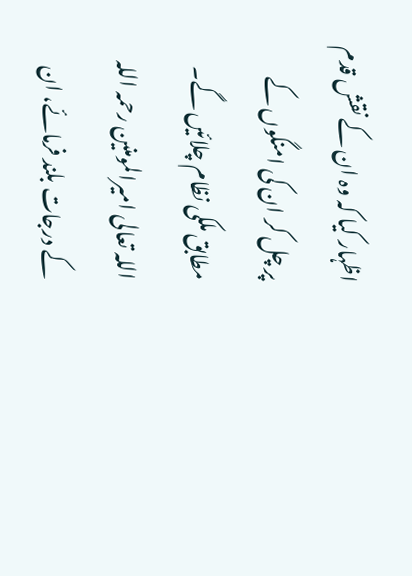اظہار کیا کہ وہ ان کے نقش قدم پر چل کر ان کی امنگوں کے مطابق ملکی نظام چلائیں گے۔
اللہ تعالی امیرالمومنین رحمہ اللہ کے درجات بلند فرمائے، ان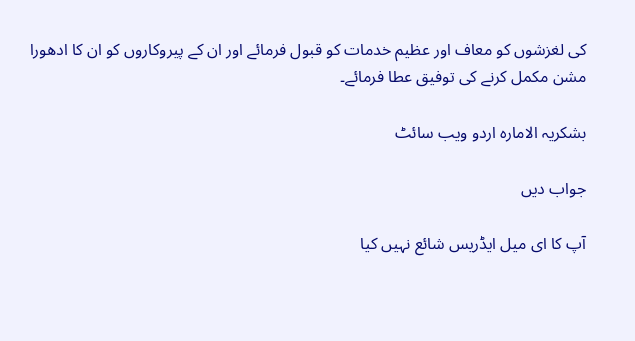کی لغزشوں کو معاف اور عظیم خدمات کو قبول فرمائے اور ان کے پیروکاروں کو ان کا ادھورا مشن مکمل کرنے کی توفیق عطا فرمائے۔

بشکریہ الامارہ اردو ویب سائٹ

جواب دیں

آپ کا ای میل ایڈریس شائع نہیں کیا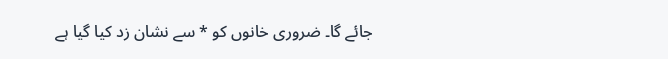جائے گا۔ ضروری خانوں کو * سے نشان زد کیا گیا ہے